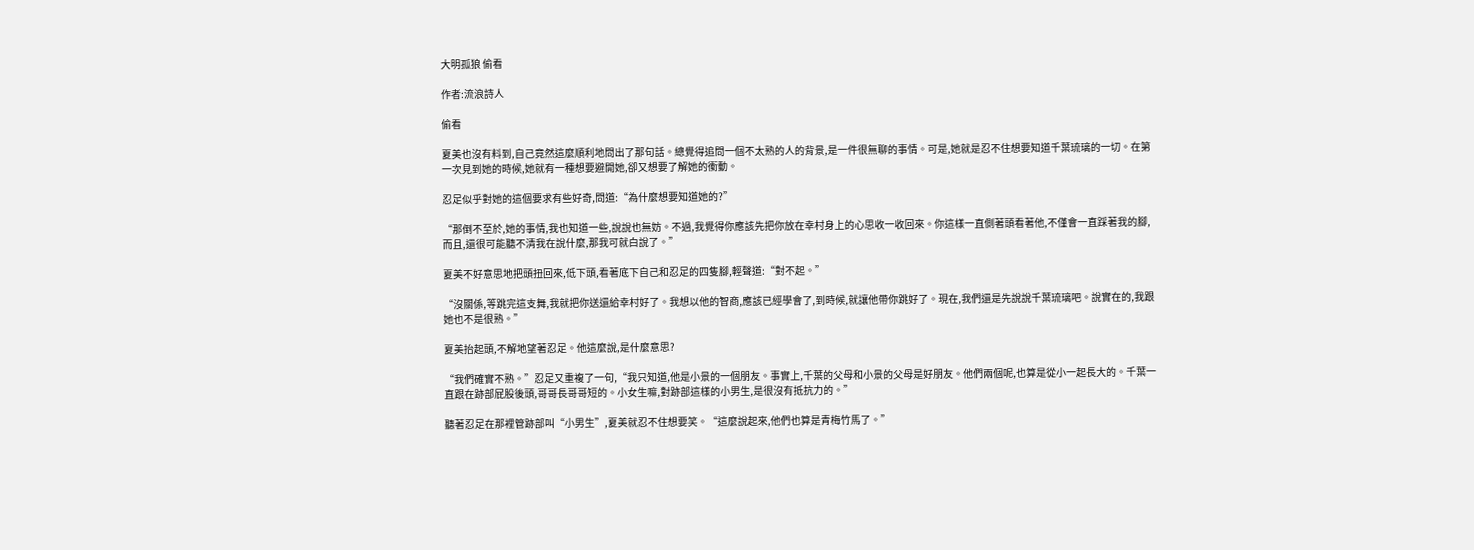大明孤狼 偷看

作者:流浪詩人

偷看

夏美也沒有料到,自己竟然這麼順利地問出了那句話。總覺得追問一個不太熟的人的背景,是一件很無聊的事情。可是,她就是忍不住想要知道千葉琉璃的一切。在第一次見到她的時候,她就有一種想要避開她,卻又想要了解她的衝動。

忍足似乎對她的這個要求有些好奇,問道:“為什麼想要知道她的?”

“那倒不至於,她的事情,我也知道一些,說說也無妨。不過,我覺得你應該先把你放在幸村身上的心思收一收回來。你這樣一直側著頭看著他,不僅會一直踩著我的腳,而且,還很可能聽不清我在說什麼,那我可就白說了。”

夏美不好意思地把頭扭回來,低下頭,看著底下自己和忍足的四隻腳,輕聲道:“對不起。”

“沒關係,等跳完這支舞,我就把你送還給幸村好了。我想以他的智商,應該已經學會了,到時候,就讓他帶你跳好了。現在,我們還是先說說千葉琉璃吧。說實在的,我跟她也不是很熟。”

夏美抬起頭,不解地望著忍足。他這麼說,是什麼意思?

“我們確實不熟。”忍足又重複了一句,“我只知道,他是小景的一個朋友。事實上,千葉的父母和小景的父母是好朋友。他們兩個呢,也算是從小一起長大的。千葉一直跟在跡部屁股後頭,哥哥長哥哥短的。小女生嘛,對跡部這樣的小男生,是很沒有抵抗力的。”

聽著忍足在那裡管跡部叫“小男生”,夏美就忍不住想要笑。“這麼說起來,他們也算是青梅竹馬了。”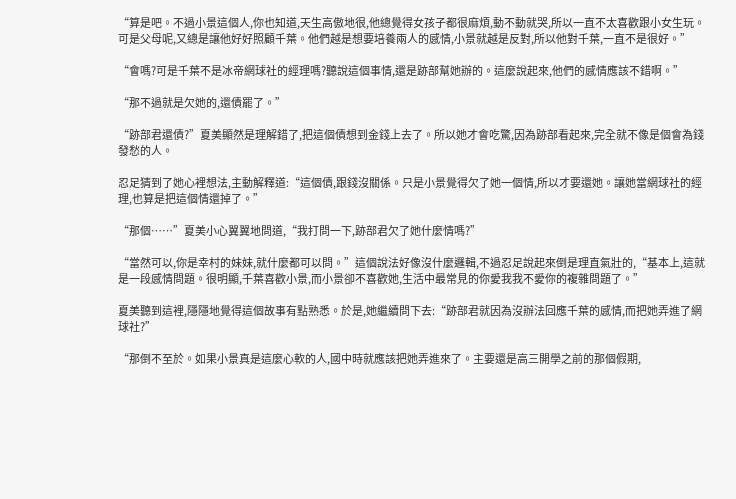“算是吧。不過小景這個人,你也知道,天生高傲地很,他總覺得女孩子都很麻煩,動不動就哭,所以一直不太喜歡跟小女生玩。可是父母呢,又總是讓他好好照顧千葉。他們越是想要培養兩人的感情,小景就越是反對,所以他對千葉,一直不是很好。”

“會嗎?可是千葉不是冰帝網球社的經理嗎?聽說這個事情,還是跡部幫她辦的。這麼說起來,他們的感情應該不錯啊。”

“那不過就是欠她的,還債罷了。”

“跡部君還債?”夏美顯然是理解錯了,把這個債想到金錢上去了。所以她才會吃驚,因為跡部看起來,完全就不像是個會為錢發愁的人。

忍足猜到了她心裡想法,主動解釋道:“這個債,跟錢沒關係。只是小景覺得欠了她一個情,所以才要還她。讓她當網球社的經理,也算是把這個情還掉了。”

“那個……”夏美小心翼翼地問道,“我打問一下,跡部君欠了她什麼情嗎?”

“當然可以,你是幸村的妹妹,就什麼都可以問。”這個說法好像沒什麼邏輯,不過忍足說起來倒是理直氣壯的,“基本上,這就是一段感情問題。很明顯,千葉喜歡小景,而小景卻不喜歡她,生活中最常見的你愛我我不愛你的複雜問題了。”

夏美聽到這裡,隱隱地覺得這個故事有點熟悉。於是,她繼續問下去:“跡部君就因為沒辦法回應千葉的感情,而把她弄進了網球社?”

“那倒不至於。如果小景真是這麼心軟的人,國中時就應該把她弄進來了。主要還是高三開學之前的那個假期,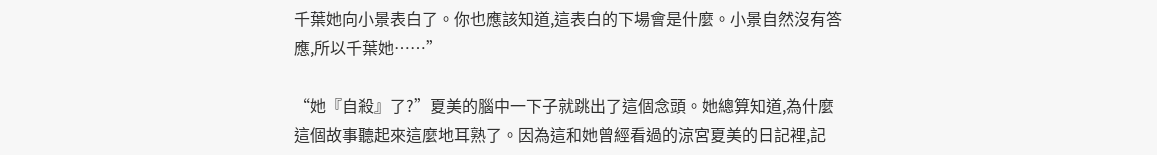千葉她向小景表白了。你也應該知道,這表白的下場會是什麼。小景自然沒有答應,所以千葉她……”

“她『自殺』了?”夏美的腦中一下子就跳出了這個念頭。她總算知道,為什麼這個故事聽起來這麼地耳熟了。因為這和她曾經看過的涼宮夏美的日記裡,記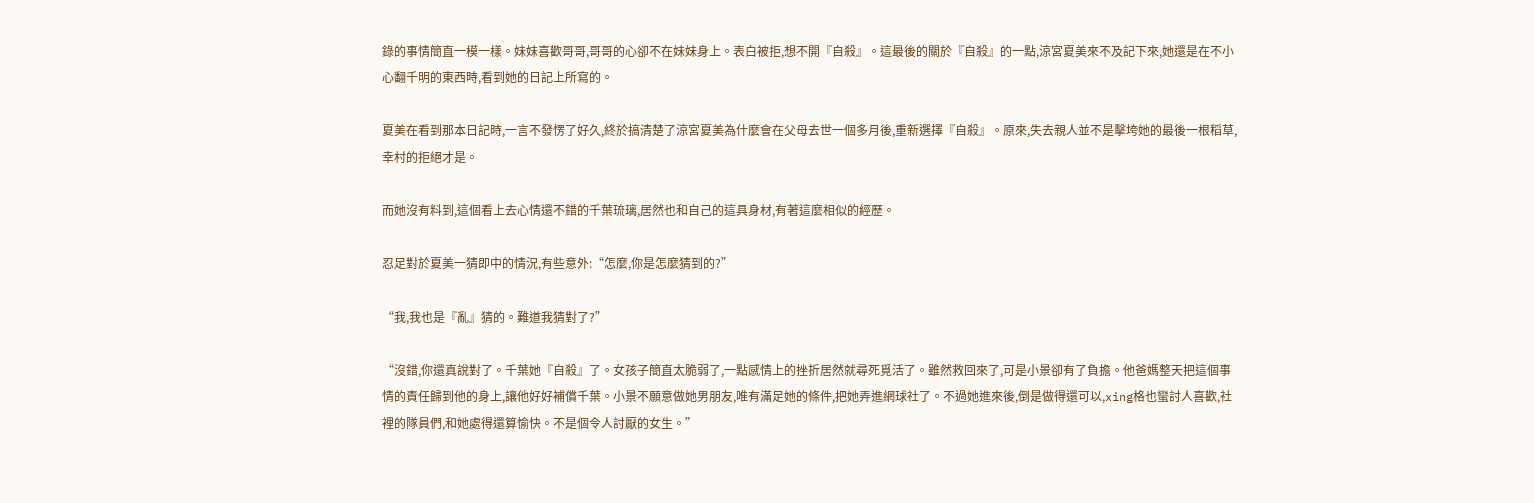錄的事情簡直一模一樣。妹妹喜歡哥哥,哥哥的心卻不在妹妹身上。表白被拒,想不開『自殺』。這最後的關於『自殺』的一點,涼宮夏美來不及記下來,她還是在不小心翻千明的東西時,看到她的日記上所寫的。

夏美在看到那本日記時,一言不發愣了好久,終於搞清楚了涼宮夏美為什麼會在父母去世一個多月後,重新選擇『自殺』。原來,失去親人並不是擊垮她的最後一根稻草,幸村的拒絕才是。

而她沒有料到,這個看上去心情還不錯的千葉琉璃,居然也和自己的這具身材,有著這麼相似的經歷。

忍足對於夏美一猜即中的情況,有些意外:“怎麼,你是怎麼猜到的?”

“我,我也是『亂』猜的。難道我猜對了?”

“沒錯,你還真說對了。千葉她『自殺』了。女孩子簡直太脆弱了,一點感情上的挫折居然就尋死覓活了。雖然救回來了,可是小景卻有了負擔。他爸媽整天把這個事情的責任歸到他的身上,讓他好好補償千葉。小景不願意做她男朋友,唯有滿足她的條件,把她弄進網球社了。不過她進來後,倒是做得還可以,xing格也蠻討人喜歡,社裡的隊員們,和她處得還算愉快。不是個令人討厭的女生。”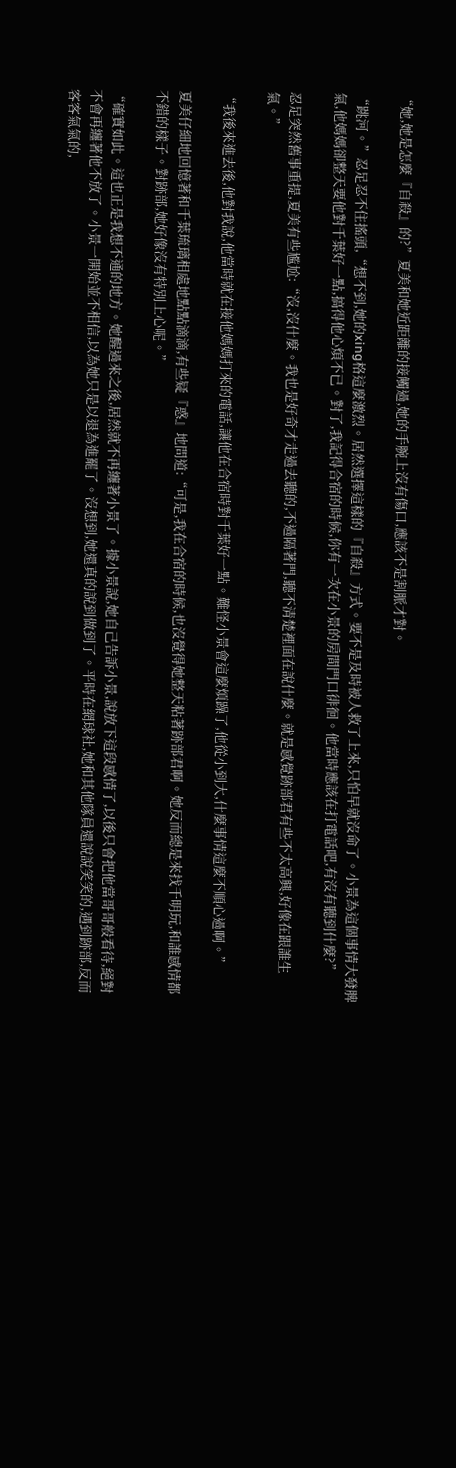“她,她是怎麼『自殺』的?”夏美和她近距離的接觸過,她的手腕上沒有傷口,應該不是割脈才對。

“跳河。”忍足忍不住搖頭,“想不到,她的xing格這麼激烈。居然選擇這樣的『自殺』方式。要不是及時被人救了上來,只怕早就沒命了。小景為這個事情大發脾氣,他媽媽卻整天要他對千葉好一點,搞得他心煩不已。對了,我記得合宿的時候,你有一次在小景的房間門口徘徊。他當時應該在打電話吧,有沒有聽到什麼?”

忍足突然舊事重提,夏美有些尷尬:“沒,沒什麼。我也是好奇才走過去聽的,不過隔著門,聽不清楚裡面在說什麼。就是感覺跡部君有些不太高興,好像在跟誰生氣。”

“我後來進去後,他對我說,他當時就在接他媽媽打來的電話,讓他在合宿時對千葉好一點。難怪小景會這麼煩躁了,他從小到大,什麼事情這麼不順心過啊。”

夏美仔細地回憶著和千葉琉璃相處地點點滴滴,有些疑『惑』地問道:“可是,我在合宿的時候,也沒覺得她整天粘著跡部君啊。她反而總是來找千明玩,和誰感情都不錯的樣子。對跡部,她好像沒有特別上心呢。”

“確實如此。這也正是我想不通的地方。她醒過來之後,居然就不再纏著小景了。據小景說,她自己告訴小景,說放下這段感情了,以後只會把他當哥哥般看待,絕對不會再纏著他不放了。小景一開始並不相信,以為她只是以退為進罷了。沒想到,她還真的說到做到了。平時在網球社,她和其他隊員還說說笑笑的,遇到跡部,反而客客氣氣的,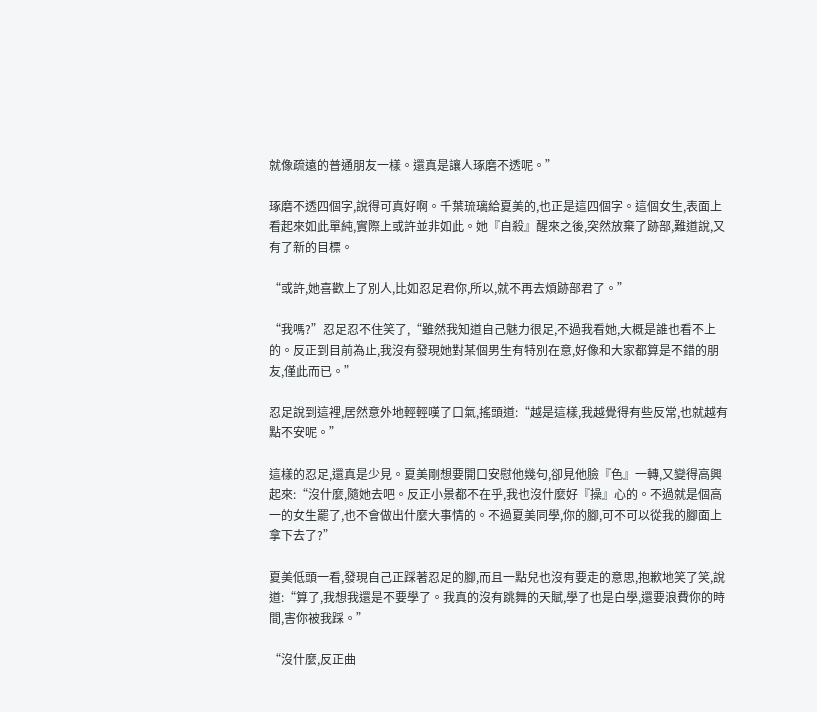就像疏遠的普通朋友一樣。還真是讓人琢磨不透呢。”

琢磨不透四個字,說得可真好啊。千葉琉璃給夏美的,也正是這四個字。這個女生,表面上看起來如此單純,實際上或許並非如此。她『自殺』醒來之後,突然放棄了跡部,難道說,又有了新的目標。

“或許,她喜歡上了別人,比如忍足君你,所以,就不再去煩跡部君了。”

“我嗎?”忍足忍不住笑了,“雖然我知道自己魅力很足,不過我看她,大概是誰也看不上的。反正到目前為止,我沒有發現她對某個男生有特別在意,好像和大家都算是不錯的朋友,僅此而已。”

忍足說到這裡,居然意外地輕輕嘆了口氣,搖頭道:“越是這樣,我越覺得有些反常,也就越有點不安呢。”

這樣的忍足,還真是少見。夏美剛想要開口安慰他幾句,卻見他臉『色』一轉,又變得高興起來:“沒什麼,隨她去吧。反正小景都不在乎,我也沒什麼好『操』心的。不過就是個高一的女生罷了,也不會做出什麼大事情的。不過夏美同學,你的腳,可不可以從我的腳面上拿下去了?”

夏美低頭一看,發現自己正踩著忍足的腳,而且一點兒也沒有要走的意思,抱歉地笑了笑,說道:“算了,我想我還是不要學了。我真的沒有跳舞的天賦,學了也是白學,還要浪費你的時間,害你被我踩。”

“沒什麼,反正曲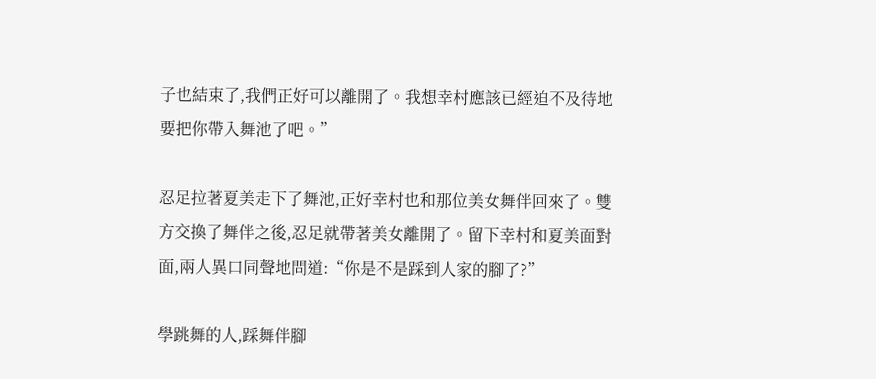子也結束了,我們正好可以離開了。我想幸村應該已經迫不及待地要把你帶入舞池了吧。”

忍足拉著夏美走下了舞池,正好幸村也和那位美女舞伴回來了。雙方交換了舞伴之後,忍足就帶著美女離開了。留下幸村和夏美面對面,兩人異口同聲地問道:“你是不是踩到人家的腳了?”

學跳舞的人,踩舞伴腳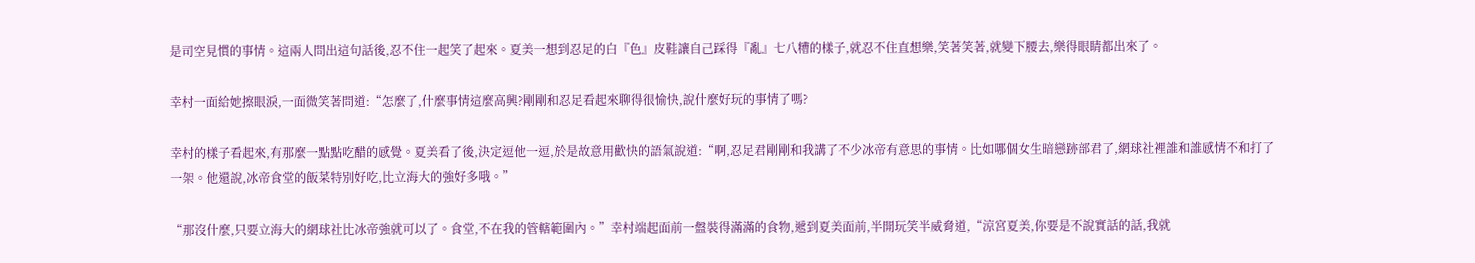是司空見慣的事情。這兩人問出這句話後,忍不住一起笑了起來。夏美一想到忍足的白『色』皮鞋讓自己踩得『亂』七八糟的樣子,就忍不住直想樂,笑著笑著,就變下腰去,樂得眼睛都出來了。

幸村一面給她擦眼淚,一面微笑著問道:“怎麼了,什麼事情這麼高興?剛剛和忍足看起來聊得很愉快,說什麼好玩的事情了嗎?

幸村的樣子看起來,有那麼一點點吃醋的感覺。夏美看了後,決定逗他一逗,於是故意用歡快的語氣說道:“啊,忍足君剛剛和我講了不少冰帝有意思的事情。比如哪個女生暗戀跡部君了,網球社裡誰和誰感情不和打了一架。他還說,冰帝食堂的飯菜特別好吃,比立海大的強好多哦。”

“那沒什麼,只要立海大的網球社比冰帝強就可以了。食堂,不在我的管轄範圍內。”幸村端起面前一盤裝得滿滿的食物,遞到夏美面前,半開玩笑半威脅道,“涼宮夏美,你要是不說實話的話,我就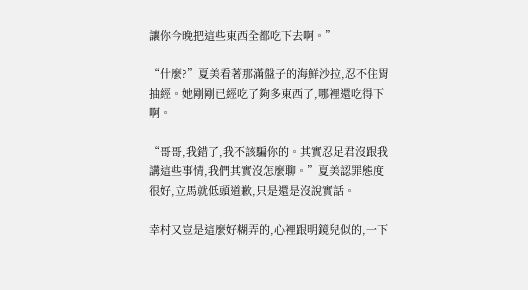讓你今晚把這些東西全都吃下去啊。”

“什麼?”夏美看著那滿盤子的海鮮沙拉,忍不住胃抽經。她剛剛已經吃了夠多東西了,哪裡還吃得下啊。

“哥哥,我錯了,我不該騙你的。其實忍足君沒跟我講這些事情,我們其實沒怎麼聊。”夏美認罪態度很好,立馬就低頭道歉,只是還是沒說實話。

幸村又豈是這麼好糊弄的,心裡跟明鏡兒似的,一下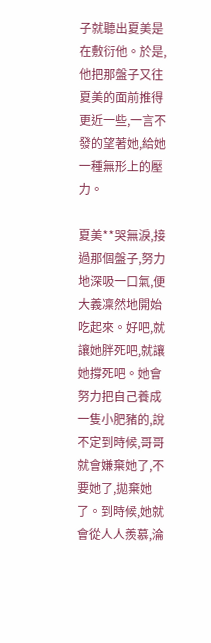子就聽出夏美是在敷衍他。於是,他把那盤子又往夏美的面前推得更近一些,一言不發的望著她,給她一種無形上的壓力。

夏美**哭無淚,接過那個盤子,努力地深吸一口氣,便大義凜然地開始吃起來。好吧,就讓她胖死吧,就讓她撐死吧。她會努力把自己養成一隻小肥豬的,說不定到時候,哥哥就會嫌棄她了,不要她了,拋棄她了。到時候,她就會從人人羨慕,淪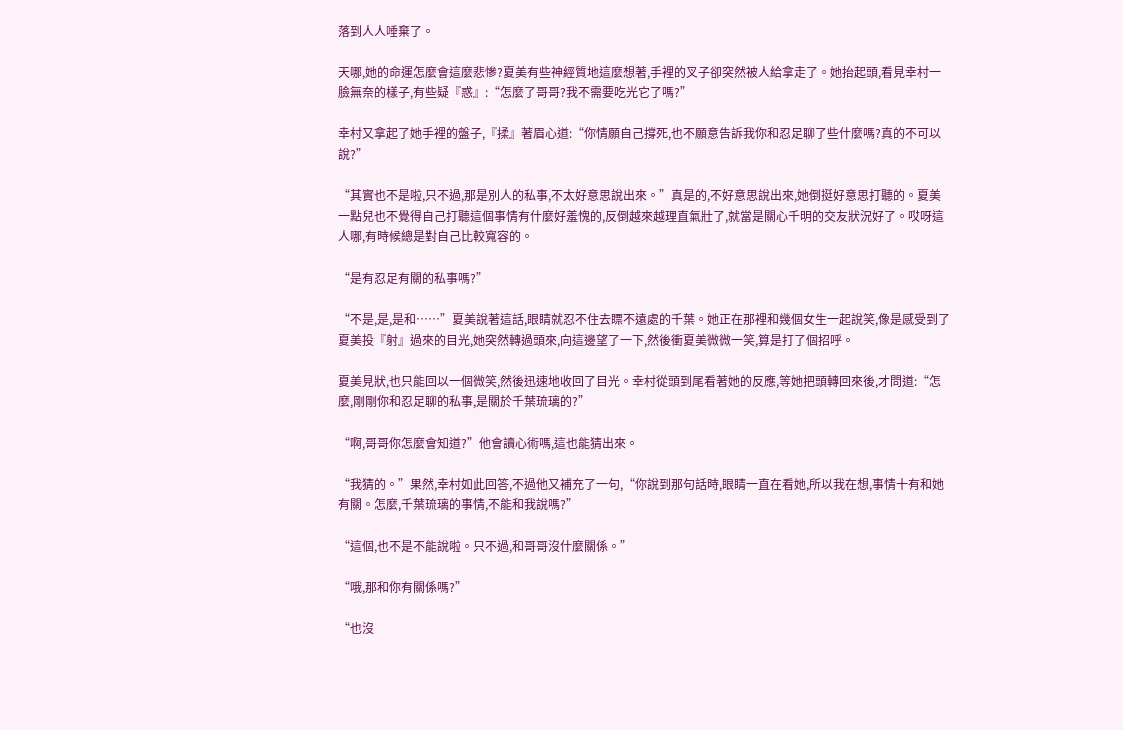落到人人唾棄了。

天哪,她的命運怎麼會這麼悲慘?夏美有些神經質地這麼想著,手裡的叉子卻突然被人給拿走了。她抬起頭,看見幸村一臉無奈的樣子,有些疑『惑』:“怎麼了哥哥?我不需要吃光它了嗎?”

幸村又拿起了她手裡的盤子,『揉』著眉心道:“你情願自己撐死,也不願意告訴我你和忍足聊了些什麼嗎?真的不可以說?”

“其實也不是啦,只不過,那是別人的私事,不太好意思說出來。”真是的,不好意思說出來,她倒挺好意思打聽的。夏美一點兒也不覺得自己打聽這個事情有什麼好羞愧的,反倒越來越理直氣壯了,就當是關心千明的交友狀況好了。哎呀這人哪,有時候總是對自己比較寬容的。

“是有忍足有關的私事嗎?”

“不是,是,是和……”夏美說著這話,眼睛就忍不住去瞟不遠處的千葉。她正在那裡和幾個女生一起說笑,像是感受到了夏美投『射』過來的目光,她突然轉過頭來,向這邊望了一下,然後衝夏美微微一笑,算是打了個招呼。

夏美見狀,也只能回以一個微笑,然後迅速地收回了目光。幸村從頭到尾看著她的反應,等她把頭轉回來後,才問道:“怎麼,剛剛你和忍足聊的私事,是關於千葉琉璃的?”

“啊,哥哥你怎麼會知道?”他會讀心術嗎,這也能猜出來。

“我猜的。”果然,幸村如此回答,不過他又補充了一句,“你說到那句話時,眼睛一直在看她,所以我在想,事情十有和她有關。怎麼,千葉琉璃的事情,不能和我說嗎?”

“這個,也不是不能說啦。只不過,和哥哥沒什麼關係。”

“哦,那和你有關係嗎?”

“也沒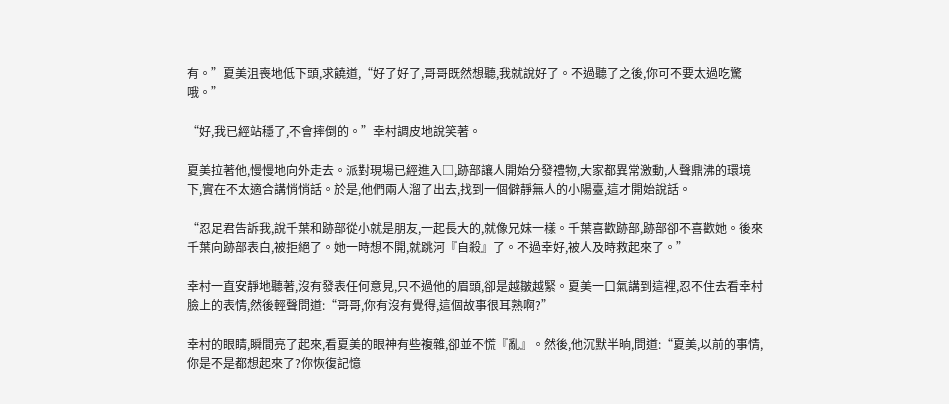有。”夏美沮喪地低下頭,求饒道,“好了好了,哥哥既然想聽,我就說好了。不過聽了之後,你可不要太過吃驚哦。”

“好,我已經站穩了,不會摔倒的。”幸村調皮地說笑著。

夏美拉著他,慢慢地向外走去。派對現場已經進入□,跡部讓人開始分發禮物,大家都異常激動,人聲鼎沸的環境下,實在不太適合講悄悄話。於是,他們兩人溜了出去,找到一個僻靜無人的小陽臺,這才開始說話。

“忍足君告訴我,說千葉和跡部從小就是朋友,一起長大的,就像兄妹一樣。千葉喜歡跡部,跡部卻不喜歡她。後來千葉向跡部表白,被拒絕了。她一時想不開,就跳河『自殺』了。不過幸好,被人及時救起來了。”

幸村一直安靜地聽著,沒有發表任何意見,只不過他的眉頭,卻是越皺越緊。夏美一口氣講到這裡,忍不住去看幸村臉上的表情,然後輕聲問道:“哥哥,你有沒有覺得,這個故事很耳熟啊?”

幸村的眼睛,瞬間亮了起來,看夏美的眼神有些複雜,卻並不慌『亂』。然後,他沉默半晌,問道:“夏美,以前的事情,你是不是都想起來了?你恢復記憶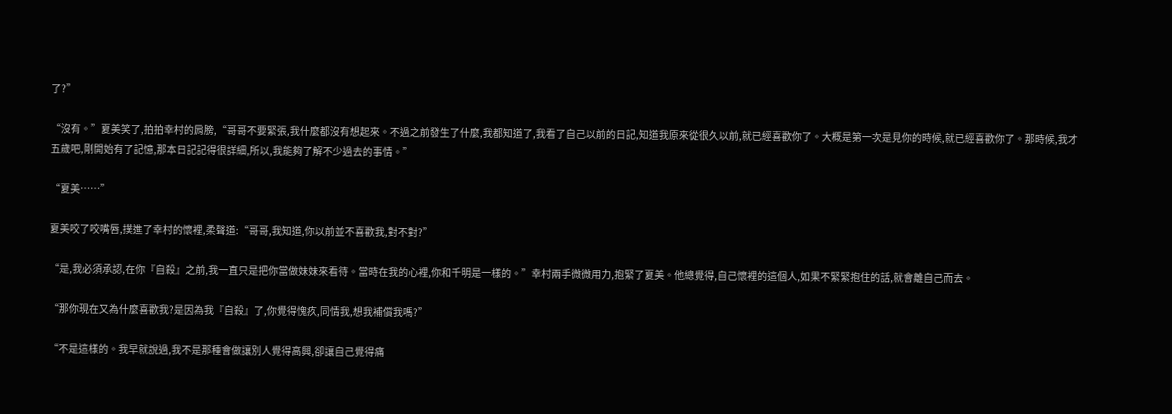了?”

“沒有。”夏美笑了,拍拍幸村的肩膀,“哥哥不要緊張,我什麼都沒有想起來。不過之前發生了什麼,我都知道了,我看了自己以前的日記,知道我原來從很久以前,就已經喜歡你了。大概是第一次是見你的時候,就已經喜歡你了。那時候,我才五歲吧,剛開始有了記憶,那本日記記得很詳細,所以,我能夠了解不少過去的事情。”

“夏美……”

夏美咬了咬嘴唇,撲進了幸村的懷裡,柔聲道:“哥哥,我知道,你以前並不喜歡我,對不對?”

“是,我必須承認,在你『自殺』之前,我一直只是把你當做妹妹來看待。當時在我的心裡,你和千明是一樣的。”幸村兩手微微用力,抱緊了夏美。他總覺得,自己懷裡的這個人,如果不緊緊抱住的話,就會離自己而去。

“那你現在又為什麼喜歡我?是因為我『自殺』了,你覺得愧疚,同情我,想我補償我嗎?”

“不是這樣的。我早就說過,我不是那種會做讓別人覺得高興,卻讓自己覺得痛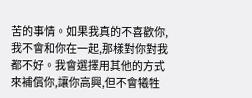苦的事情。如果我真的不喜歡你,我不會和你在一起,那樣對你對我都不好。我會選擇用其他的方式來補償你,讓你高興,但不會犧牲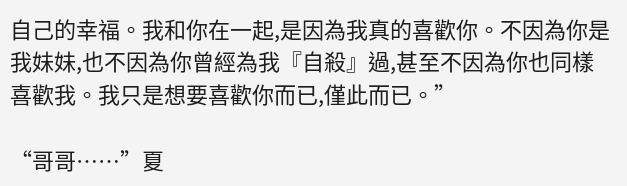自己的幸福。我和你在一起,是因為我真的喜歡你。不因為你是我妹妹,也不因為你曾經為我『自殺』過,甚至不因為你也同樣喜歡我。我只是想要喜歡你而已,僅此而已。”

“哥哥……”夏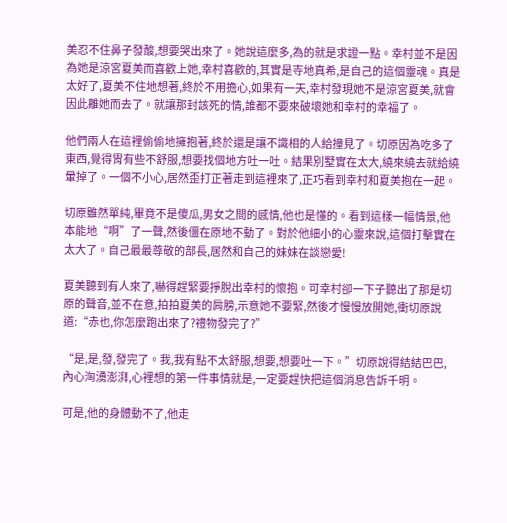美忍不住鼻子發酸,想要哭出來了。她說這麼多,為的就是求證一點。幸村並不是因為她是涼宮夏美而喜歡上她,幸村喜歡的,其實是寺地真希,是自己的這個靈魂。真是太好了,夏美不住地想著,終於不用擔心,如果有一天,幸村發現她不是涼宮夏美,就會因此離她而去了。就讓那封該死的情,誰都不要來破壞她和幸村的幸福了。

他們兩人在這裡偷偷地擁抱著,終於還是讓不識相的人給撞見了。切原因為吃多了東西,覺得胃有些不舒服,想要找個地方吐一吐。結果別墅實在太大,繞來繞去就給繞暈掉了。一個不小心,居然歪打正著走到這裡來了,正巧看到幸村和夏美抱在一起。

切原雖然單純,畢竟不是傻瓜,男女之間的感情,他也是懂的。看到這樣一幅情景,他本能地“啊”了一聲,然後僵在原地不動了。對於他細小的心靈來說,這個打擊實在太大了。自己最最尊敬的部長,居然和自己的妹妹在談戀愛!

夏美聽到有人來了,嚇得趕緊要掙脫出幸村的懷抱。可幸村卻一下子聽出了那是切原的聲音,並不在意,拍拍夏美的肩膀,示意她不要緊,然後才慢慢放開她,衝切原說道:“赤也,你怎麼跑出來了?禮物發完了?”

“是,是,發,發完了。我,我有點不太舒服,想要,想要吐一下。”切原說得結結巴巴,內心洶湧澎湃,心裡想的第一件事情就是,一定要趕快把這個消息告訴千明。

可是,他的身體動不了,他走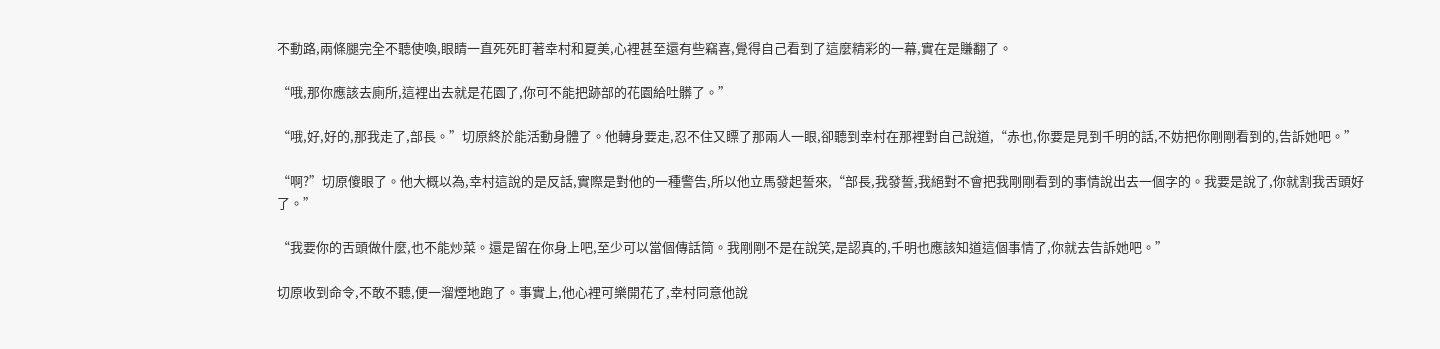不動路,兩條腿完全不聽使喚,眼睛一直死死盯著幸村和夏美,心裡甚至還有些竊喜,覺得自己看到了這麼精彩的一幕,實在是賺翻了。

“哦,那你應該去廁所,這裡出去就是花園了,你可不能把跡部的花園給吐髒了。”

“哦,好,好的,那我走了,部長。”切原終於能活動身體了。他轉身要走,忍不住又瞟了那兩人一眼,卻聽到幸村在那裡對自己說道,“赤也,你要是見到千明的話,不妨把你剛剛看到的,告訴她吧。”

“啊?”切原傻眼了。他大概以為,幸村這說的是反話,實際是對他的一種警告,所以他立馬發起誓來,“部長,我發誓,我絕對不會把我剛剛看到的事情說出去一個字的。我要是說了,你就割我舌頭好了。”

“我要你的舌頭做什麼,也不能炒菜。還是留在你身上吧,至少可以當個傳話筒。我剛剛不是在說笑,是認真的,千明也應該知道這個事情了,你就去告訴她吧。”

切原收到命令,不敢不聽,便一溜煙地跑了。事實上,他心裡可樂開花了,幸村同意他說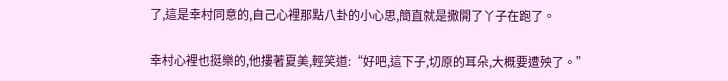了,這是幸村同意的,自己心裡那點八卦的小心思,簡直就是撒開了丫子在跑了。

幸村心裡也挺樂的,他摟著夏美,輕笑道:“好吧,這下子,切原的耳朵,大概要遭殃了。”